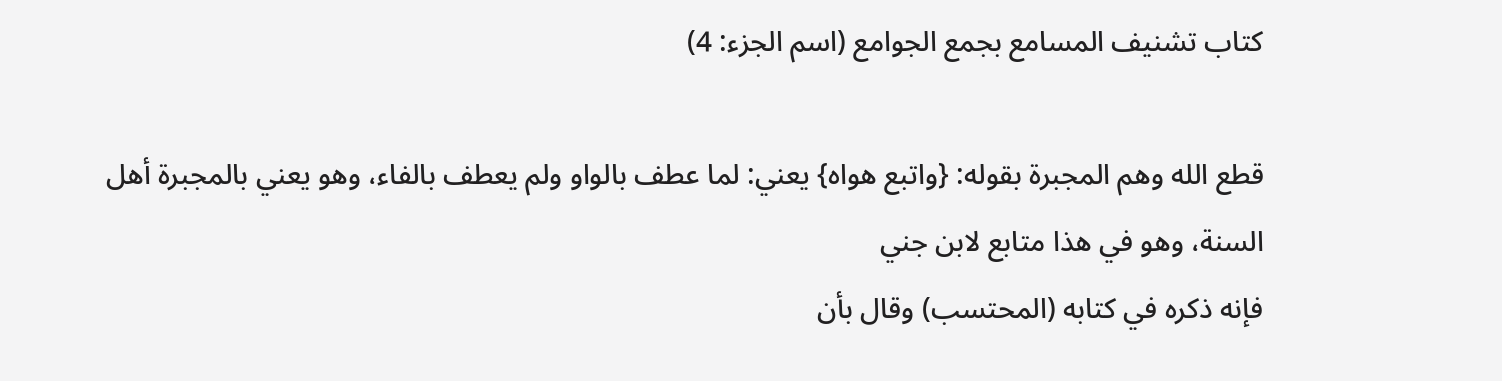كتاب تشنيف المسامع بجمع الجوامع (اسم الجزء: 4)

قطع الله وهم المجبرة بقوله: {واتبع هواه} يعني: لما عطف بالواو ولم يعطف بالفاء، وهو يعني بالمجبرة أهل السنة، وهو في هذا متابع لابن جني
فإنه ذكره في كتابه (المحتسب) وقال بأن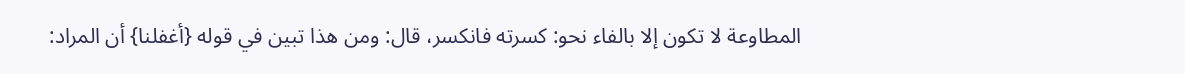المطاوعة لا تكون إلا بالفاء نحو: كسرته فانكسر، قال: ومن هذا تبين في قوله {أغفلنا} أن المراد: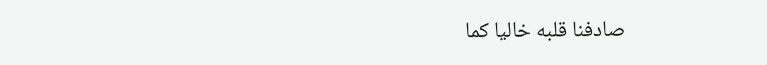صادفنا قلبه خاليا كما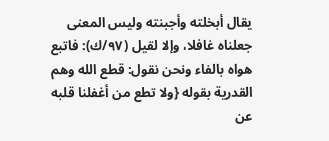يقال أبخلته وأجبنته وليس المعنى جعلناه غافلا، وإلا لقيل (٩٧/ك): فاتبع هواه بالفاء ونحن نقول: قطع الله وهم القدرية بقوله {ولا تطع من أغفلنا قلبه عن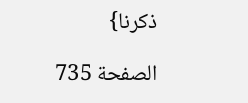ذكرنا}

الصفحة 735